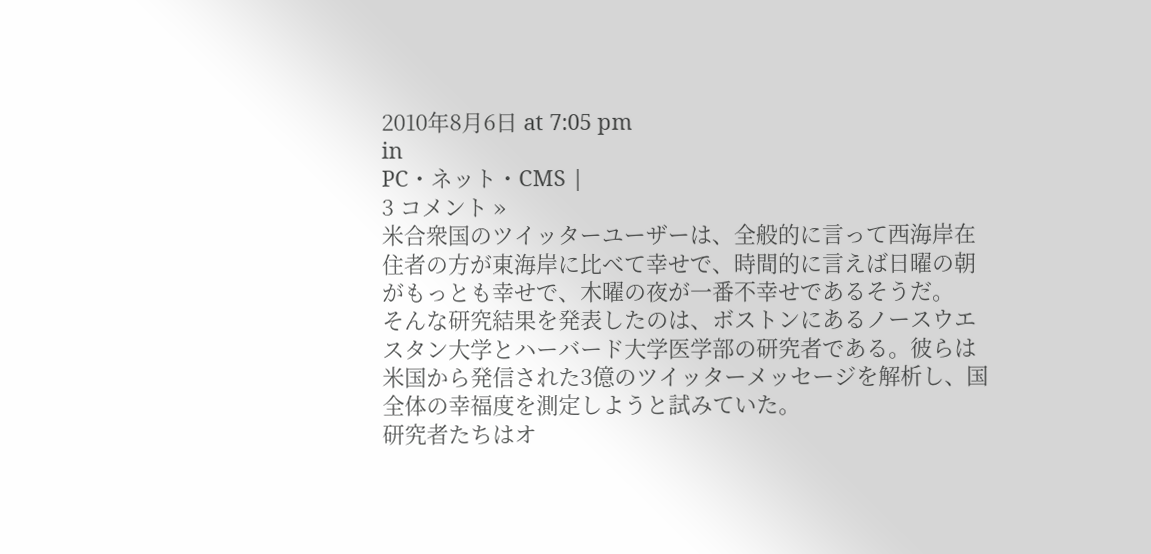2010年8月6日 at 7:05 pm
in
PC・ネット・CMS |
3 コメント »
米合衆国のツイッターユーザーは、全般的に言って西海岸在住者の方が東海岸に比べて幸せで、時間的に言えば日曜の朝がもっとも幸せで、木曜の夜が一番不幸せであるそうだ。
そんな研究結果を発表したのは、ボストンにあるノースウエスタン大学とハーバード大学医学部の研究者である。彼らは米国から発信された3億のツイッターメッセージを解析し、国全体の幸福度を測定しようと試みていた。
研究者たちはオ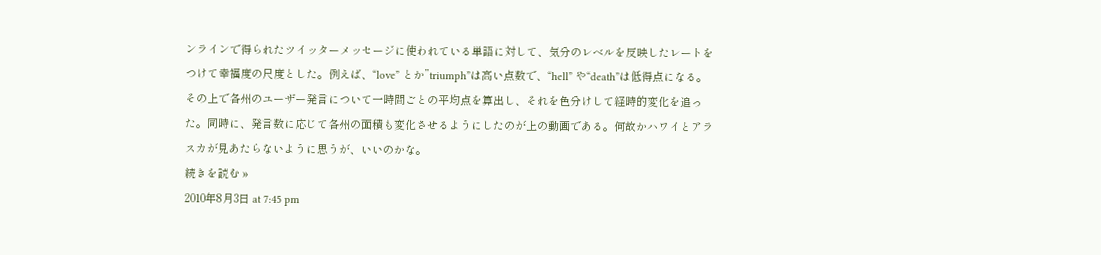ンラインで得られたツイッターメッセージに使われている単語に対して、気分のレベルを反映したレートをつけて幸福度の尺度とした。例えば、“love” とか”triumph”は高い点数で、“hell” や“death”は低得点になる。
その上で各州のユーザー発言について一時間ごとの平均点を算出し、それを色分けして経時的変化を追った。同時に、発言数に応じて各州の面積も変化させるようにしたのが上の動画である。何故かハワイとアラスカが見あたらないように思うが、いいのかな。
続きを読む »
2010年8月3日 at 7:45 pm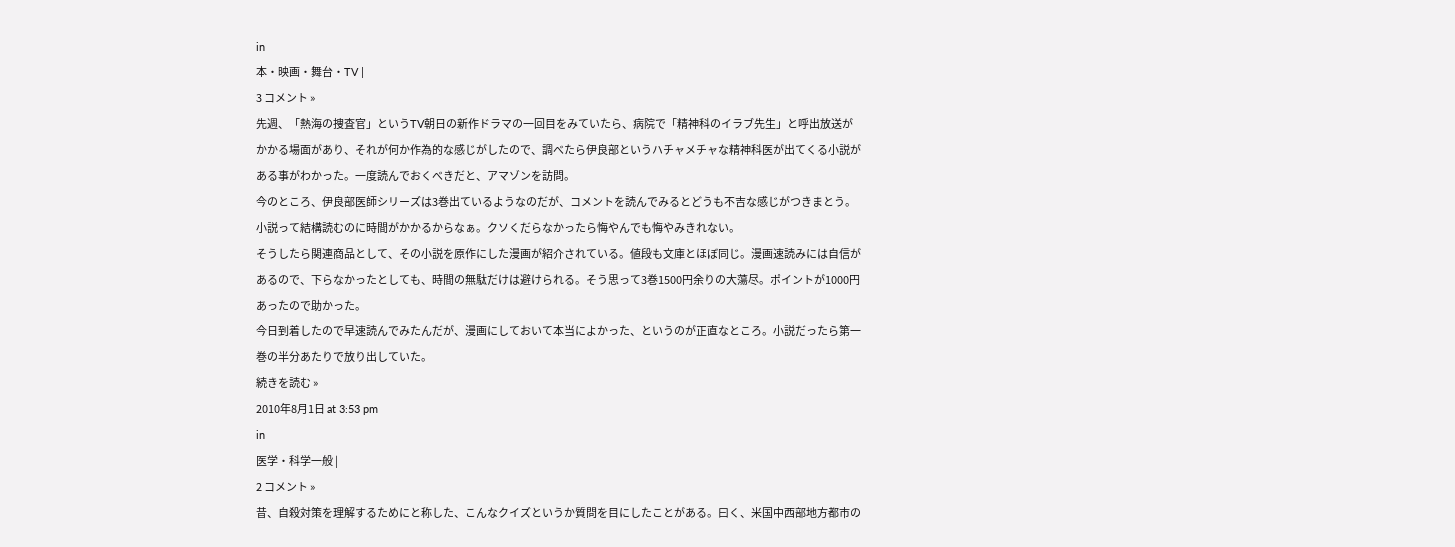in
本・映画・舞台・TV |
3 コメント »
先週、「熱海の捜査官」というTV朝日の新作ドラマの一回目をみていたら、病院で「精神科のイラブ先生」と呼出放送がかかる場面があり、それが何か作為的な感じがしたので、調べたら伊良部というハチャメチャな精神科医が出てくる小説がある事がわかった。一度読んでおくべきだと、アマゾンを訪問。
今のところ、伊良部医師シリーズは3巻出ているようなのだが、コメントを読んでみるとどうも不吉な感じがつきまとう。小説って結構読むのに時間がかかるからなぁ。クソくだらなかったら悔やんでも悔やみきれない。
そうしたら関連商品として、その小説を原作にした漫画が紹介されている。値段も文庫とほぼ同じ。漫画速読みには自信があるので、下らなかったとしても、時間の無駄だけは避けられる。そう思って3巻1500円余りの大蕩尽。ポイントが1000円あったので助かった。
今日到着したので早速読んでみたんだが、漫画にしておいて本当によかった、というのが正直なところ。小説だったら第一巻の半分あたりで放り出していた。
続きを読む »
2010年8月1日 at 3:53 pm
in
医学・科学一般 |
2 コメント »
昔、自殺対策を理解するためにと称した、こんなクイズというか質問を目にしたことがある。曰く、米国中西部地方都市の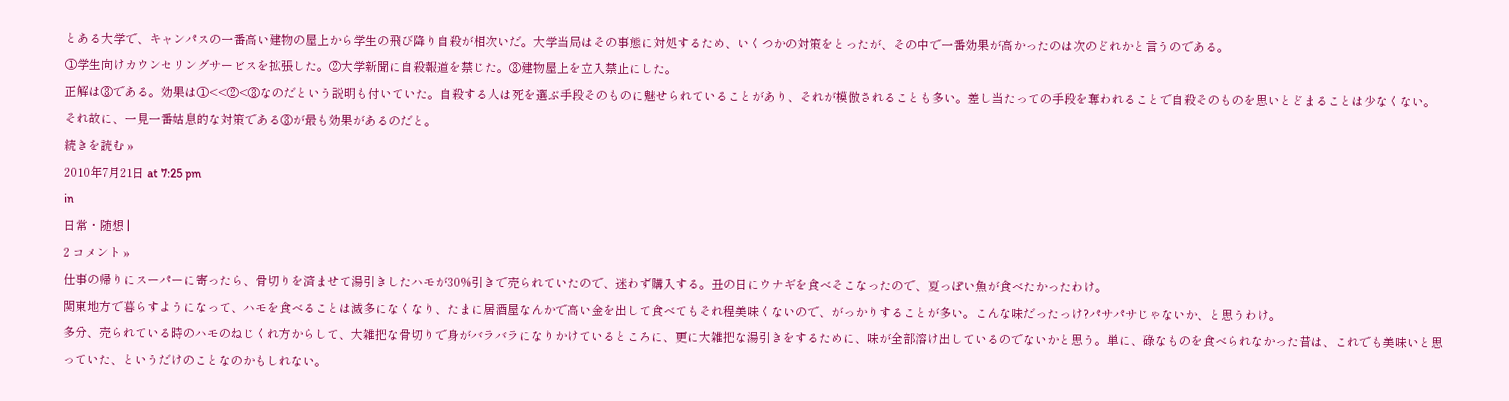とある大学で、キャンパスの一番高い建物の屋上から学生の飛び降り自殺が相次いだ。大学当局はその事態に対処するため、いくつかの対策をとったが、その中で一番効果が高かったのは次のどれかと言うのである。
①学生向けカウンセリングサービスを拡張した。②大学新聞に自殺報道を禁じた。③建物屋上を立入禁止にした。
正解は③である。効果は①<<②<③なのだという説明も付いていた。自殺する人は死を選ぶ手段そのものに魅せられていることがあり、それが模倣されることも多い。差し当たっての手段を奪われることで自殺そのものを思いとどまることは少なくない。それ故に、一見一番姑息的な対策である③が最も効果があるのだと。
続きを読む »
2010年7月21日 at 7:25 pm
in
日常・随想 |
2 コメント »
仕事の帰りにスーパーに寄ったら、骨切りを済ませて湯引きしたハモが30%引きで売られていたので、迷わず購入する。丑の日にウナギを食べそこなったので、夏っぽい魚が食べたかったわけ。
関東地方で暮らすようになって、ハモを食べることは滅多になくなり、たまに居酒屋なんかで高い金を出して食べてもそれ程美味くないので、がっかりすることが多い。こんな味だったっけ?パサパサじゃないか、と思うわけ。
多分、売られている時のハモのねじくれ方からして、大雑把な骨切りで身がバラバラになりかけているところに、更に大雑把な湯引きをするために、味が全部溶け出しているのでないかと思う。単に、碌なものを食べられなかった昔は、これでも美味いと思っていた、というだけのことなのかもしれない。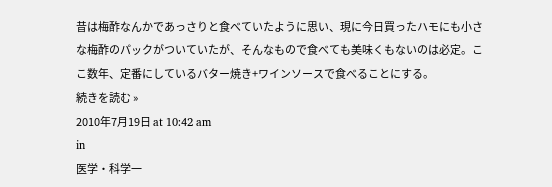昔は梅酢なんかであっさりと食べていたように思い、現に今日買ったハモにも小さな梅酢のパックがついていたが、そんなもので食べても美味くもないのは必定。ここ数年、定番にしているバター焼き+ワインソースで食べることにする。
続きを読む »
2010年7月19日 at 10:42 am
in
医学・科学一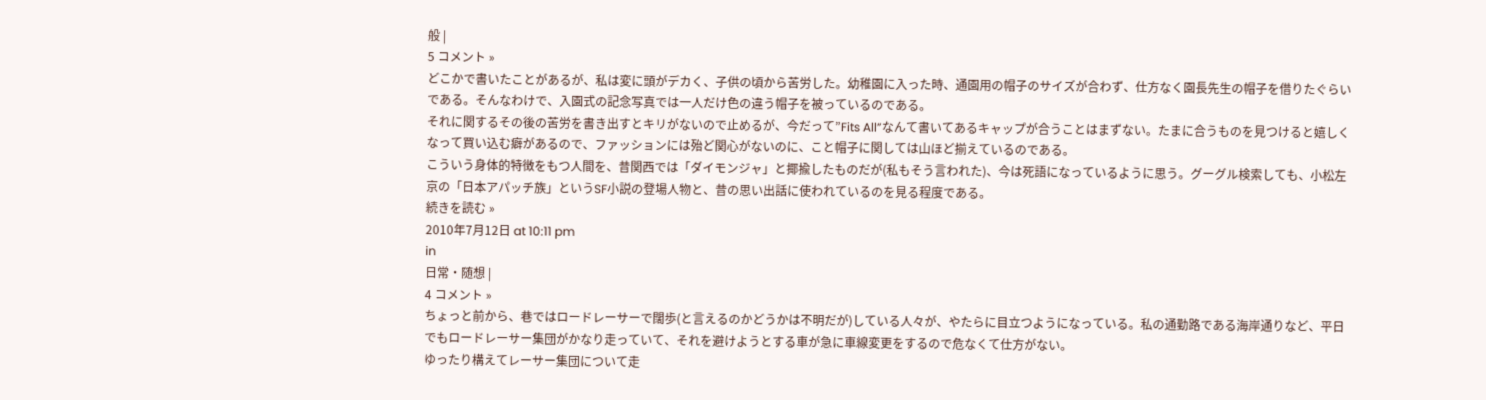般 |
5 コメント »
どこかで書いたことがあるが、私は変に頭がデカく、子供の頃から苦労した。幼稚園に入った時、通園用の帽子のサイズが合わず、仕方なく園長先生の帽子を借りたぐらいである。そんなわけで、入園式の記念写真では一人だけ色の違う帽子を被っているのである。
それに関するその後の苦労を書き出すとキリがないので止めるが、今だって”Fits All”なんて書いてあるキャップが合うことはまずない。たまに合うものを見つけると嬉しくなって買い込む癖があるので、ファッションには殆ど関心がないのに、こと帽子に関しては山ほど揃えているのである。
こういう身体的特徴をもつ人間を、昔関西では「ダイモンジャ」と揶揄したものだが(私もそう言われた)、今は死語になっているように思う。グーグル検索しても、小松左京の「日本アパッチ族」というSF小説の登場人物と、昔の思い出話に使われているのを見る程度である。
続きを読む »
2010年7月12日 at 10:11 pm
in
日常・随想 |
4 コメント »
ちょっと前から、巷ではロードレーサーで闊歩(と言えるのかどうかは不明だが)している人々が、やたらに目立つようになっている。私の通勤路である海岸通りなど、平日でもロードレーサー集団がかなり走っていて、それを避けようとする車が急に車線変更をするので危なくて仕方がない。
ゆったり構えてレーサー集団について走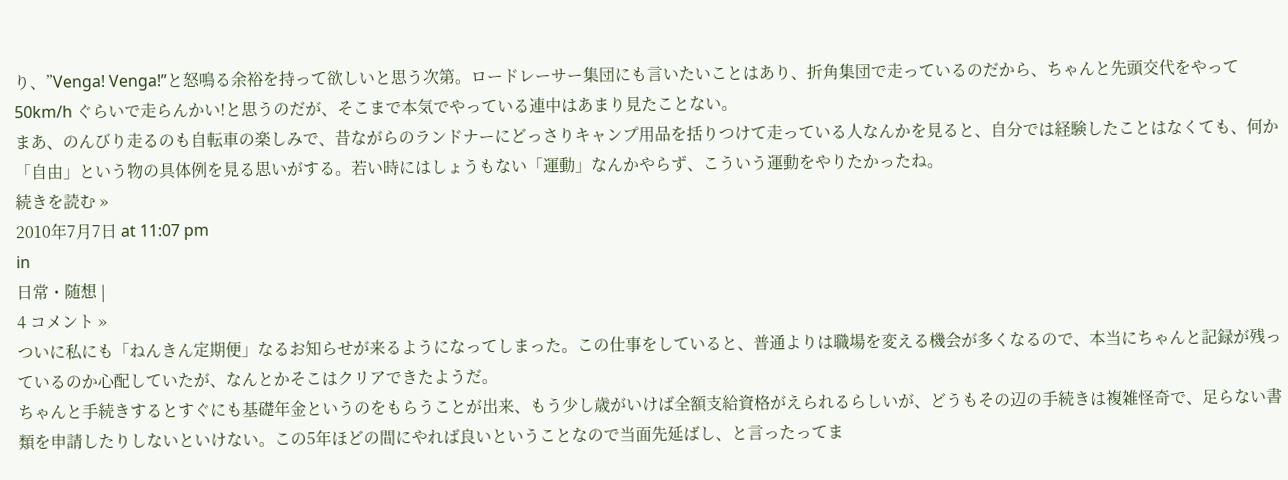り、”Venga! Venga!”と怒鳴る余裕を持って欲しいと思う次第。ロードレーサー集団にも言いたいことはあり、折角集団で走っているのだから、ちゃんと先頭交代をやって50km/h ぐらいで走らんかい!と思うのだが、そこまで本気でやっている連中はあまり見たことない。
まあ、のんびり走るのも自転車の楽しみで、昔ながらのランドナーにどっさりキャンプ用品を括りつけて走っている人なんかを見ると、自分では経験したことはなくても、何か「自由」という物の具体例を見る思いがする。若い時にはしょうもない「運動」なんかやらず、こういう運動をやりたかったね。
続きを読む »
2010年7月7日 at 11:07 pm
in
日常・随想 |
4 コメント »
ついに私にも「ねんきん定期便」なるお知らせが来るようになってしまった。この仕事をしていると、普通よりは職場を変える機会が多くなるので、本当にちゃんと記録が残っているのか心配していたが、なんとかそこはクリアできたようだ。
ちゃんと手続きするとすぐにも基礎年金というのをもらうことが出来、もう少し歳がいけば全額支給資格がえられるらしいが、どうもその辺の手続きは複雑怪奇で、足らない書類を申請したりしないといけない。この5年ほどの間にやれば良いということなので当面先延ばし、と言ったってま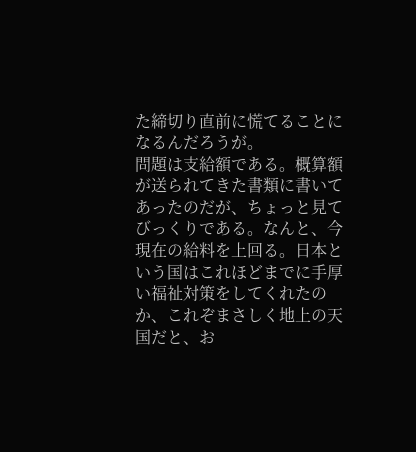た締切り直前に慌てることになるんだろうが。
問題は支給額である。概算額が送られてきた書類に書いてあったのだが、ちょっと見てびっくりである。なんと、今現在の給料を上回る。日本という国はこれほどまでに手厚い福祉対策をしてくれたのか、これぞまさしく地上の天国だと、お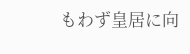もわず皇居に向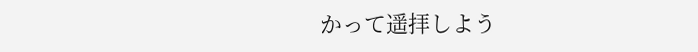かって遥拝しよう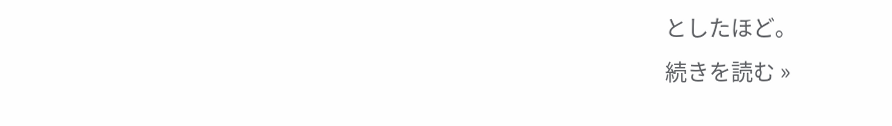としたほど。
続きを読む »